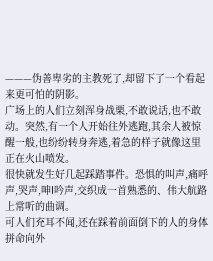———伪善卑劣的主教死了,却留下了一个看起来更可怕的阴影。
广场上的人们立刻浑身战栗,不敢说话,也不敢动。突然,有一个人开始往外逃跑,其余人被惊醒一般,也纷纷转身奔逃,着急的样子就像这里正在火山喷发。
很快就发生好几起踩踏事件。恐惧的叫声,痛呼声,哭声,呻I吟声,交织成一首熟悉的、伟大航路上常听的曲调。
可人们充耳不闻,还在踩着前面倒下的人的身体拼命向外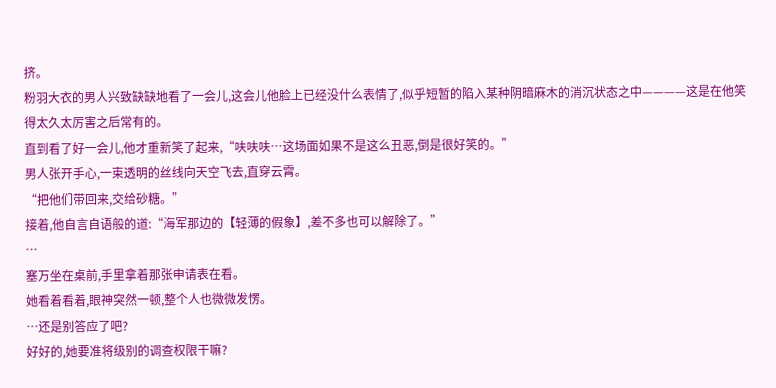挤。
粉羽大衣的男人兴致缺缺地看了一会儿,这会儿他脸上已经没什么表情了,似乎短暂的陷入某种阴暗麻木的消沉状态之中————这是在他笑得太久太厉害之后常有的。
直到看了好一会儿,他才重新笑了起来,“呋呋呋…这场面如果不是这么丑恶,倒是很好笑的。”
男人张开手心,一束透明的丝线向天空飞去,直穿云霄。
“把他们带回来,交给砂糖。”
接着,他自言自语般的道:“海军那边的【轻薄的假象】,差不多也可以解除了。”
…
塞万坐在桌前,手里拿着那张申请表在看。
她看着看着,眼神突然一顿,整个人也微微发愣。
…还是别答应了吧?
好好的,她要准将级别的调查权限干嘛?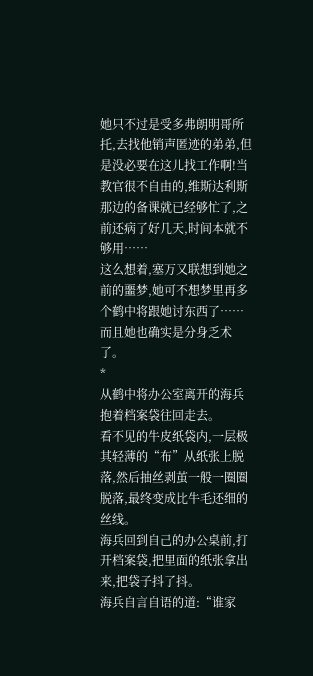她只不过是受多弗朗明哥所托,去找他销声匿迹的弟弟,但是没必要在这儿找工作啊!当教官很不自由的,维斯达利斯那边的备课就已经够忙了,之前还病了好几天,时间本就不够用……
这么想着,塞万又联想到她之前的噩梦,她可不想梦里再多个鹤中将跟她讨东西了……而且她也确实是分身乏术了。
*
从鹤中将办公室离开的海兵抱着档案袋往回走去。
看不见的牛皮纸袋内,一层极其轻薄的“布”从纸张上脱落,然后抽丝剥茧一般一圈圈脱落,最终变成比牛毛还细的丝线。
海兵回到自己的办公桌前,打开档案袋,把里面的纸张拿出来,把袋子抖了抖。
海兵自言自语的道:“谁家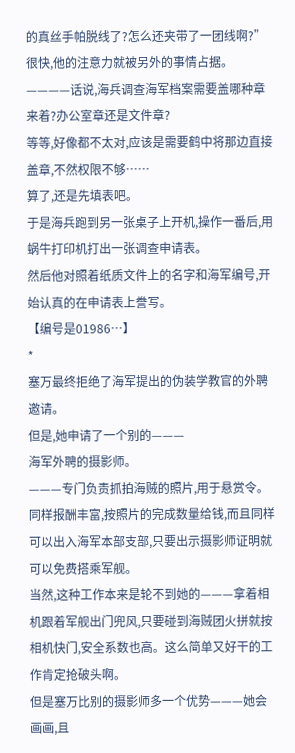的真丝手帕脱线了?怎么还夹带了一团线啊?”
很快,他的注意力就被另外的事情占据。
————话说,海兵调查海军档案需要盖哪种章来着?办公室章还是文件章?
等等,好像都不太对,应该是需要鹤中将那边直接盖章,不然权限不够……
算了,还是先填表吧。
于是海兵跑到另一张桌子上开机,操作一番后,用蜗牛打印机打出一张调查申请表。
然后他对照着纸质文件上的名字和海军编号,开始认真的在申请表上誊写。
【编号是01986…】
*
塞万最终拒绝了海军提出的伪装学教官的外聘邀请。
但是,她申请了一个别的———
海军外聘的摄影师。
———专门负责抓拍海贼的照片,用于悬赏令。
同样报酬丰富,按照片的完成数量给钱,而且同样可以出入海军本部支部,只要出示摄影师证明就可以免费搭乘军舰。
当然,这种工作本来是轮不到她的———拿着相机跟着军舰出门兜风,只要碰到海贼团火拼就按相机快门,安全系数也高。这么简单又好干的工作肯定抢破头啊。
但是塞万比别的摄影师多一个优势———她会画画,且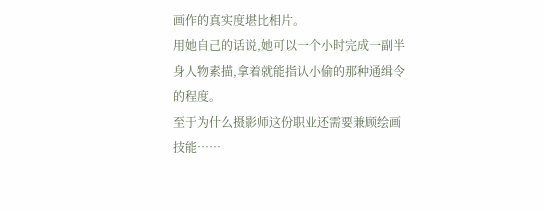画作的真实度堪比相片。
用她自己的话说,她可以一个小时完成一副半身人物素描,拿着就能指认小偷的那种通缉令的程度。
至于为什么摄影师这份职业还需要兼顾绘画技能……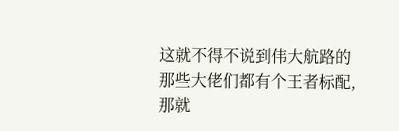这就不得不说到伟大航路的那些大佬们都有个王者标配,那就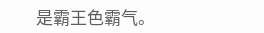是霸王色霸气。